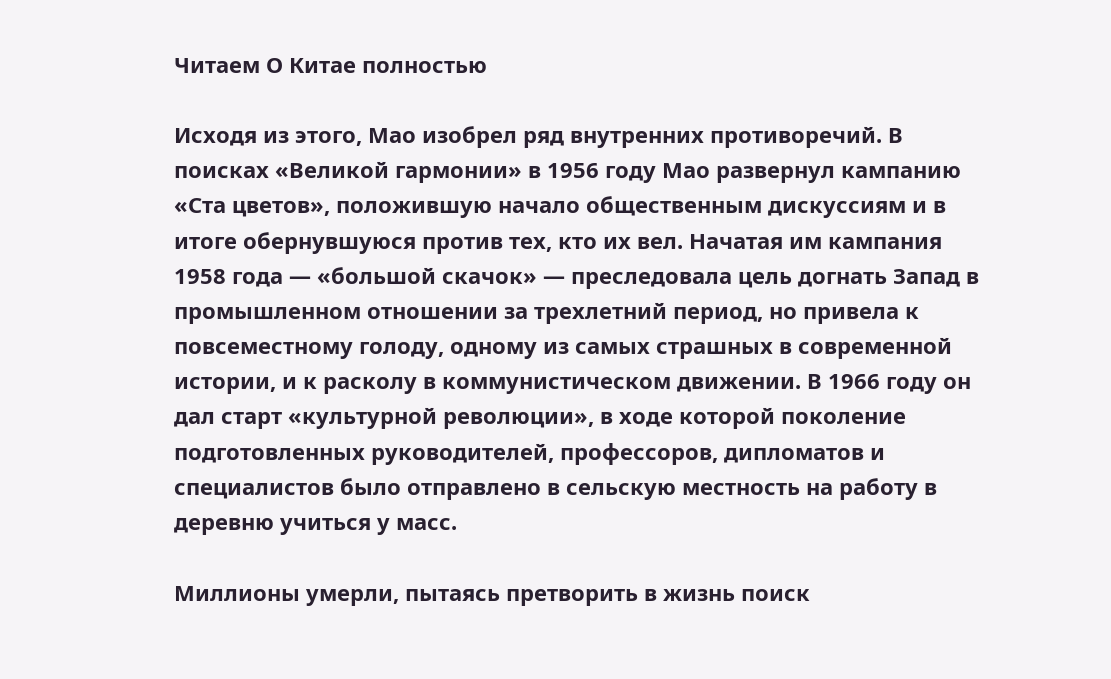Читаем О Китае полностью

Исходя из этого, Мао изобрел ряд внутренних противоречий. В поисках «Великой гармонии» в 1956 году Мао развернул кампанию «Ста цветов», положившую начало общественным дискуссиям и в итоге обернувшуюся против тех, кто их вел. Начатая им кампания 1958 года — «большой скачок» — преследовала цель догнать Запад в промышленном отношении за трехлетний период, но привела к повсеместному голоду, одному из самых страшных в современной истории, и к расколу в коммунистическом движении. В 1966 году он дал старт «культурной революции», в ходе которой поколение подготовленных руководителей, профессоров, дипломатов и специалистов было отправлено в сельскую местность на работу в деревню учиться у масс.

Миллионы умерли, пытаясь претворить в жизнь поиск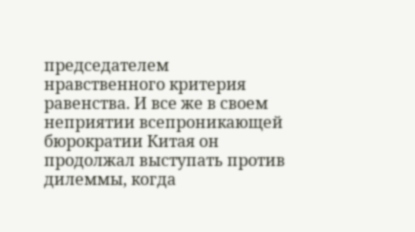председателем нравственного критерия равенства. И все же в своем неприятии всепроникающей бюрократии Китая он продолжал выступать против дилеммы, когда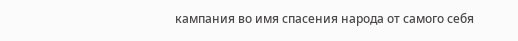кампания во имя спасения народа от самого себя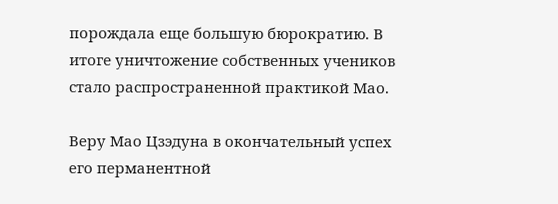порождала еще большую бюрократию. В итоге уничтожение собственных учеников стало распространенной практикой Мао.

Веру Мао Цзэдуна в окончательный успех его перманентной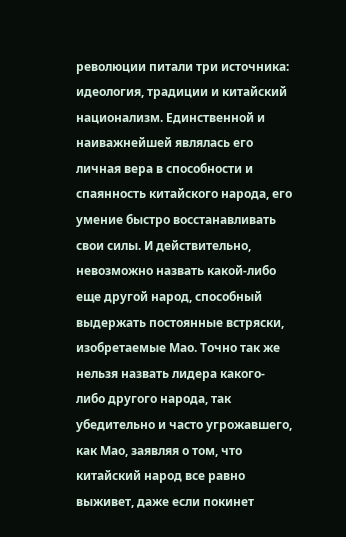революции питали три источника: идеология, традиции и китайский национализм. Единственной и наиважнейшей являлась его личная вера в способности и спаянность китайского народа, его умение быстро восстанавливать свои силы. И действительно, невозможно назвать какой-либо еще другой народ, способный выдержать постоянные встряски, изобретаемые Мао. Точно так же нельзя назвать лидера какого-либо другого народа, так убедительно и часто угрожавшего, как Мао, заявляя о том, что китайский народ все равно выживет, даже если покинет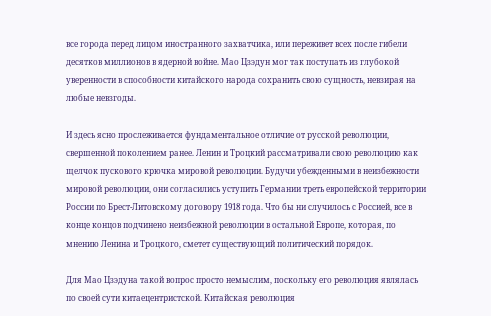все города перед лицом иностранного захватчика, или переживет всех после гибели десятков миллионов в ядерной войне. Мао Цзэдун мог так поступать из глубокой уверенности в способности китайского народа сохранить свою сущность, невзирая на любые невзгоды.

И здесь ясно прослеживается фундаментальное отличие от русской революции, свершенной поколением ранее. Ленин и Троцкий рассматривали свою революцию как щелчок пускового крючка мировой революции. Будучи убежденными в неизбежности мировой революции, они согласились уступить Германии треть европейской территории России по Брест-Литовскому договору 1918 года. Что бы ни случилось с Россией, все в конце концов подчинено неизбежной революции в остальной Европе, которая, по мнению Ленина и Троцкого, сметет существующий политический порядок.

Для Мао Цзэдуна такой вопрос просто немыслим, поскольку его революция являлась по своей сути китаецентристской. Китайская революция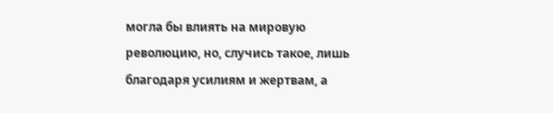могла бы влиять на мировую революцию, но, случись такое, лишь благодаря усилиям и жертвам, а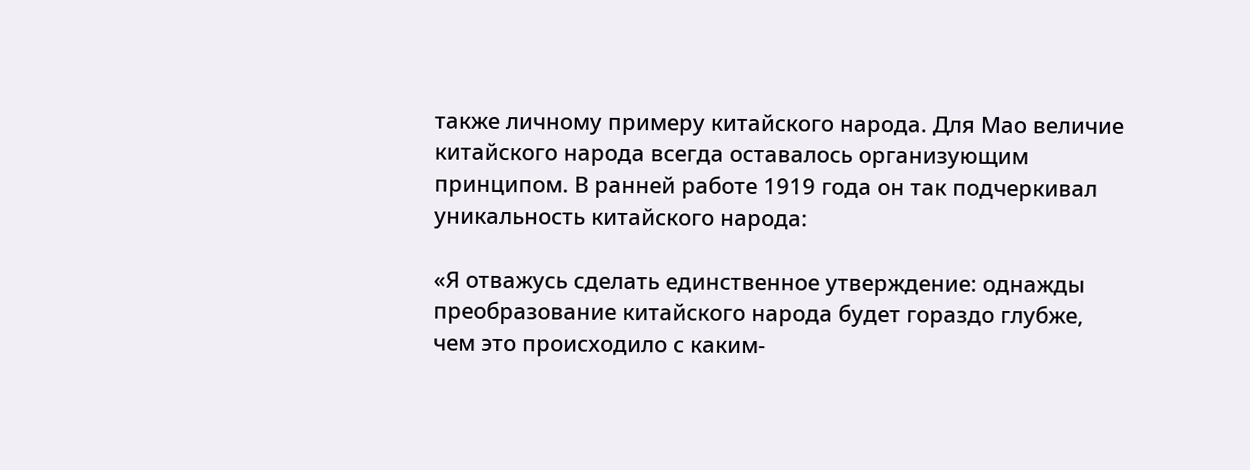также личному примеру китайского народа. Для Мао величие китайского народа всегда оставалось организующим принципом. В ранней работе 1919 года он так подчеркивал уникальность китайского народа:

«Я отважусь сделать единственное утверждение: однажды преобразование китайского народа будет гораздо глубже, чем это происходило с каким-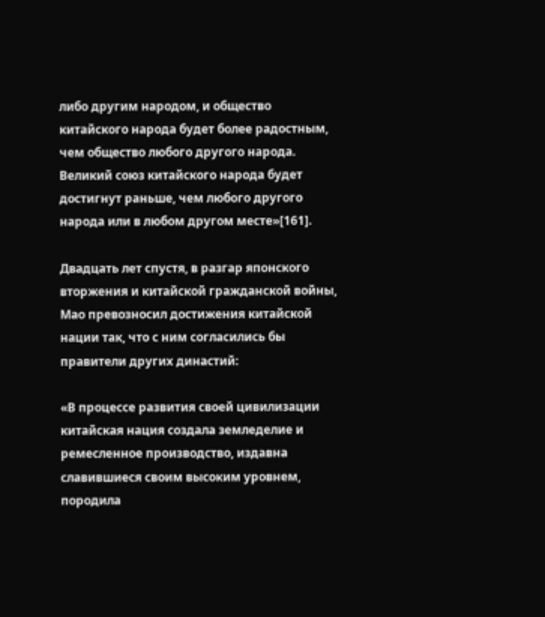либо другим народом, и общество китайского народа будет более радостным, чем общество любого другого народа. Великий союз китайского народа будет достигнут раньше, чем любого другого народа или в любом другом месте»[161].

Двадцать лет спустя, в разгар японского вторжения и китайской гражданской войны, Мао превозносил достижения китайской нации так, что с ним согласились бы правители других династий:

«В процессе развития своей цивилизации китайская нация создала земледелие и ремесленное производство, издавна славившиеся своим высоким уровнем, породила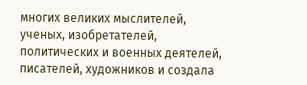многих великих мыслителей, ученых, изобретателей, политических и военных деятелей, писателей, художников и создала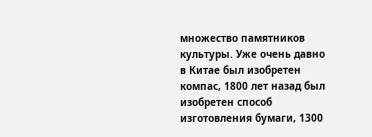множество памятников культуры. Уже очень давно в Китае был изобретен компас, 1800 лет назад был изобретен способ изготовления бумаги, 1300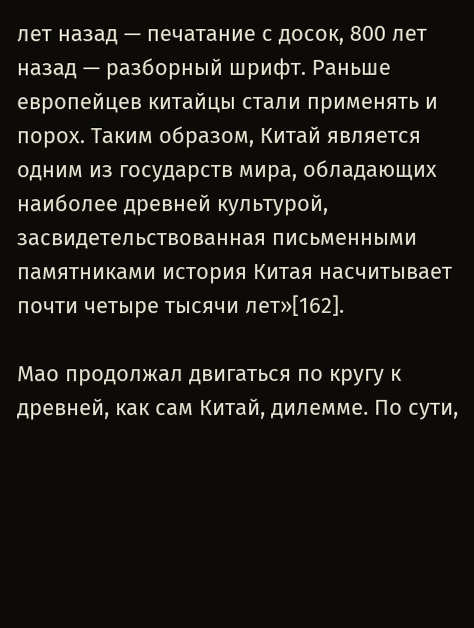лет назад — печатание с досок, 800 лет назад — разборный шрифт. Раньше европейцев китайцы стали применять и порох. Таким образом, Китай является одним из государств мира, обладающих наиболее древней культурой, засвидетельствованная письменными памятниками история Китая насчитывает почти четыре тысячи лет»[162].

Мао продолжал двигаться по кругу к древней, как сам Китай, дилемме. По сути,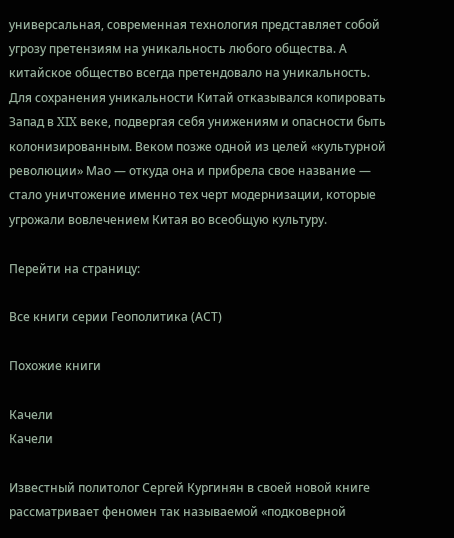универсальная, современная технология представляет собой угрозу претензиям на уникальность любого общества. А китайское общество всегда претендовало на уникальность. Для сохранения уникальности Китай отказывался копировать Запад в XIX веке, подвергая себя унижениям и опасности быть колонизированным. Веком позже одной из целей «культурной революции» Мао — откуда она и прибрела свое название — стало уничтожение именно тех черт модернизации, которые угрожали вовлечением Китая во всеобщую культуру.

Перейти на страницу:

Все книги серии Геополитика (АСТ)

Похожие книги

Качели
Качели

Известный политолог Сергей Кургинян в своей новой книге рассматривает феномен так называемой «подковерной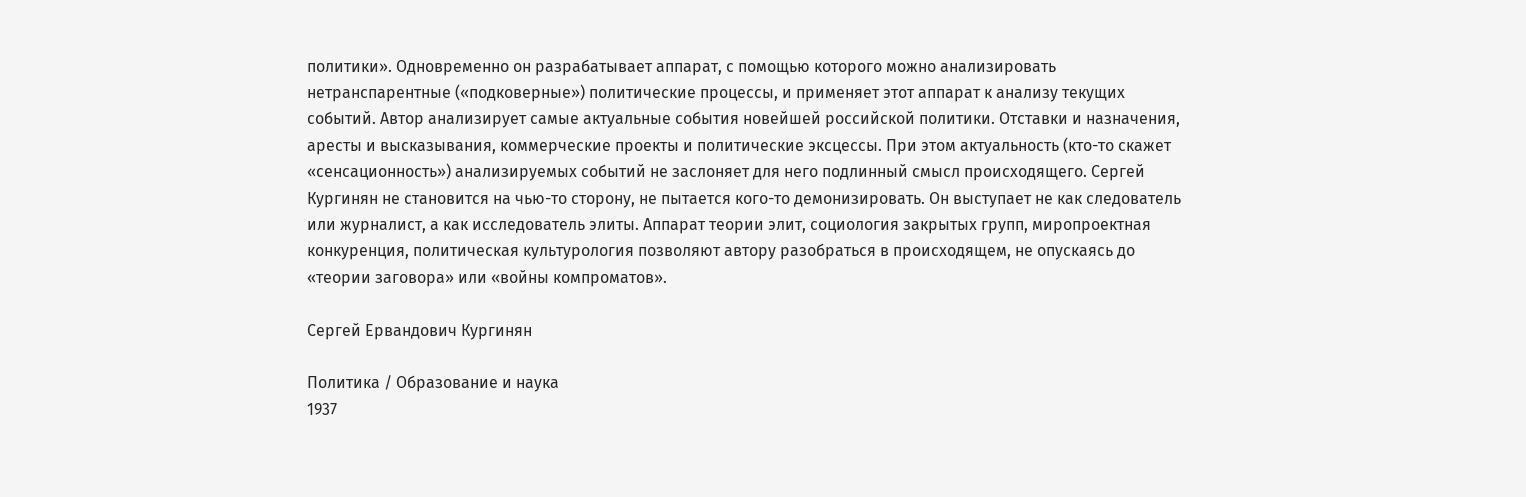политики». Одновременно он разрабатывает аппарат, с помощью которого можно анализировать нетранспарентные («подковерные») политические процессы, и применяет этот аппарат к анализу текущих событий. Автор анализирует самые актуальные события новейшей российской политики. Отставки и назначения, аресты и высказывания, коммерческие проекты и политические эксцессы. При этом актуальность (кто-то скажет «сенсационность») анализируемых событий не заслоняет для него подлинный смысл происходящего. Сергей Кургинян не становится на чью-то сторону, не пытается кого-то демонизировать. Он выступает не как следователь или журналист, а как исследователь элиты. Аппарат теории элит, социология закрытых групп, миропроектная конкуренция, политическая культурология позволяют автору разобраться в происходящем, не опускаясь до «теории заговора» или «войны компроматов».

Сергей Ервандович Кургинян

Политика / Образование и наука
1937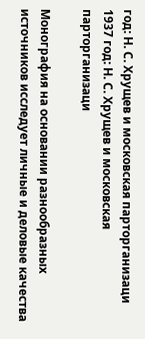год: Н. С. Хрущев и московская парторганизаци
1937 год: Н. С. Хрущев и московская парторганизаци

Монография на основании разнообразных источников исследует личные и деловые качества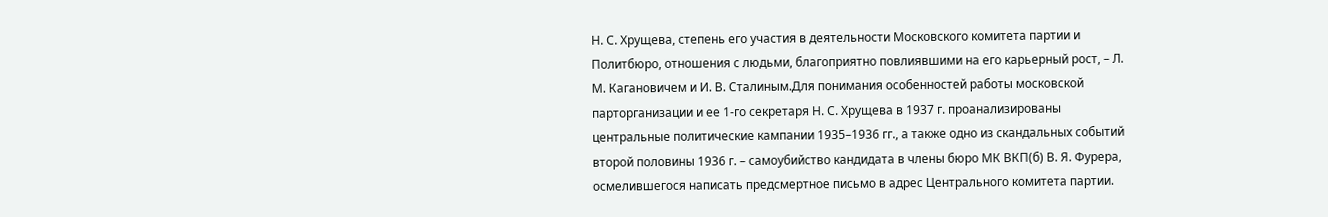Н. С. Хрущева, степень его участия в деятельности Московского комитета партии и Политбюро, отношения с людьми, благоприятно повлиявшими на его карьерный рост, – Л. М. Кагановичем и И. В. Сталиным.Для понимания особенностей работы московской парторганизации и ее 1-го секретаря Н. С. Хрущева в 1937 г. проанализированы центральные политические кампании 1935–1936 гг., а также одно из скандальных событий второй половины 1936 г. – самоубийство кандидата в члены бюро МК ВКП(б) В. Я. Фурера, осмелившегося написать предсмертное письмо в адрес Центрального комитета партии.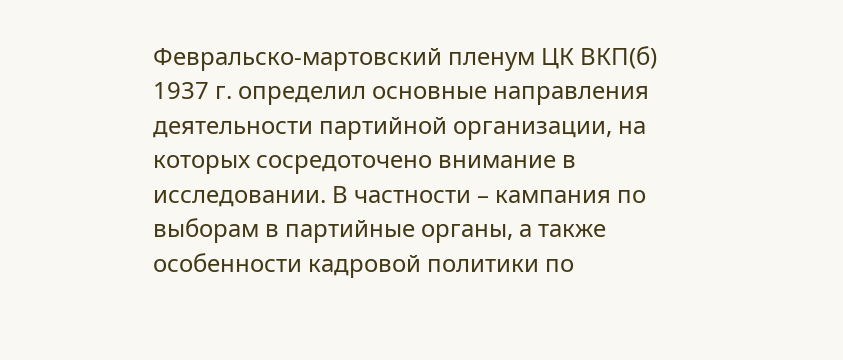Февральско-мартовский пленум ЦК ВКП(б) 1937 г. определил основные направления деятельности партийной организации, на которых сосредоточено внимание в исследовании. В частности – кампания по выборам в партийные органы, а также особенности кадровой политики по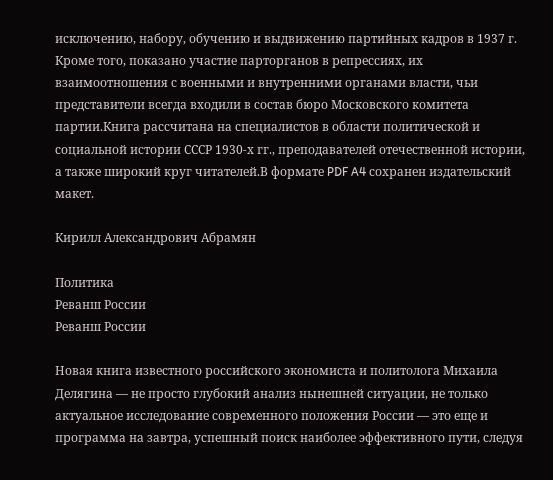исключению, набору, обучению и выдвижению партийных кадров в 1937 г. Кроме того, показано участие парторганов в репрессиях, их взаимоотношения с военными и внутренними органами власти, чьи представители всегда входили в состав бюро Московского комитета партии.Книга рассчитана на специалистов в области политической и социальной истории СССР 1930-х гг., преподавателей отечественной истории, а также широкий круг читателей.В формате PDF A4 сохранен издательский макет.

Кирилл Александрович Абрамян

Политика
Реванш России
Реванш России

Новая книга известного российского экономиста и политолога Михаила Делягина — не просто глубокий анализ нынешней ситуации, не только актуальное исследование современного положения России — это еще и программа на завтра, успешный поиск наиболее эффективного пути, следуя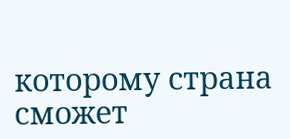которому страна сможет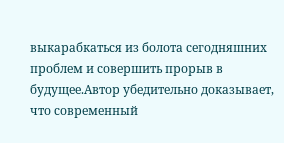выкарабкаться из болота сегодняшних проблем и совершить прорыв в будущее.Автор убедительно доказывает, что современный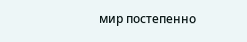мир постепенно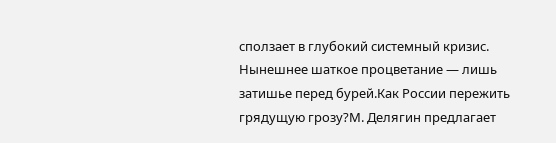сползает в глубокий системный кризис. Нынешнее шаткое процветание — лишь затишье перед бурей.Как России пережить грядущую грозу?М. Делягин предлагает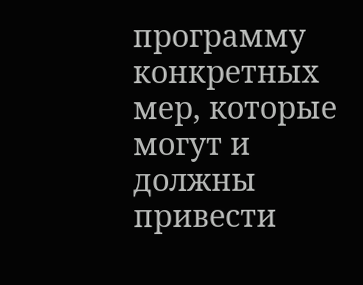программу конкретных мер, которые могут и должны привести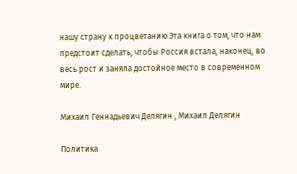нашу страну к процветанию.Эта книга о том, что нам предстоит сделать, чтобы Россия встала, наконец, во весь рост и заняла достойное место в современном мире.

Михаил Геннадьевич Делягин , Михаил Делягин

Политика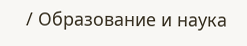/ Образование и наука